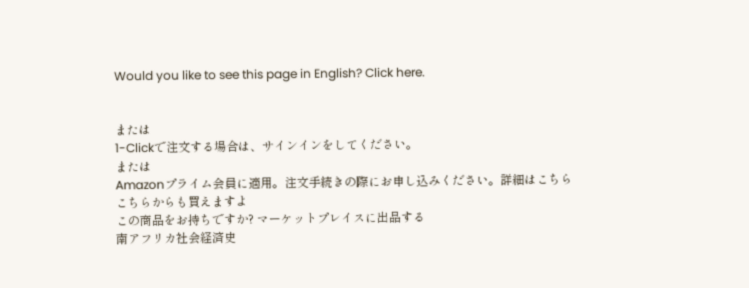Would you like to see this page in English? Click here.


または
1-Clickで注文する場合は、サインインをしてください。
または
Amazonプライム会員に適用。注文手続きの際にお申し込みください。詳細はこちら
こちらからも買えますよ
この商品をお持ちですか? マーケットプレイスに出品する
南アフリカ社会経済史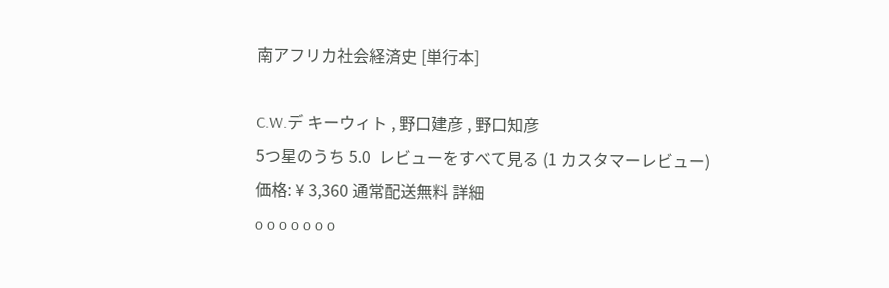南アフリカ社会経済史 [単行本]

C.W.デ キーウィト , 野口建彦 , 野口知彦
5つ星のうち 5.0  レビューをすべて見る (1 カスタマーレビュー)
価格: ¥ 3,360 通常配送無料 詳細
o o o o o o o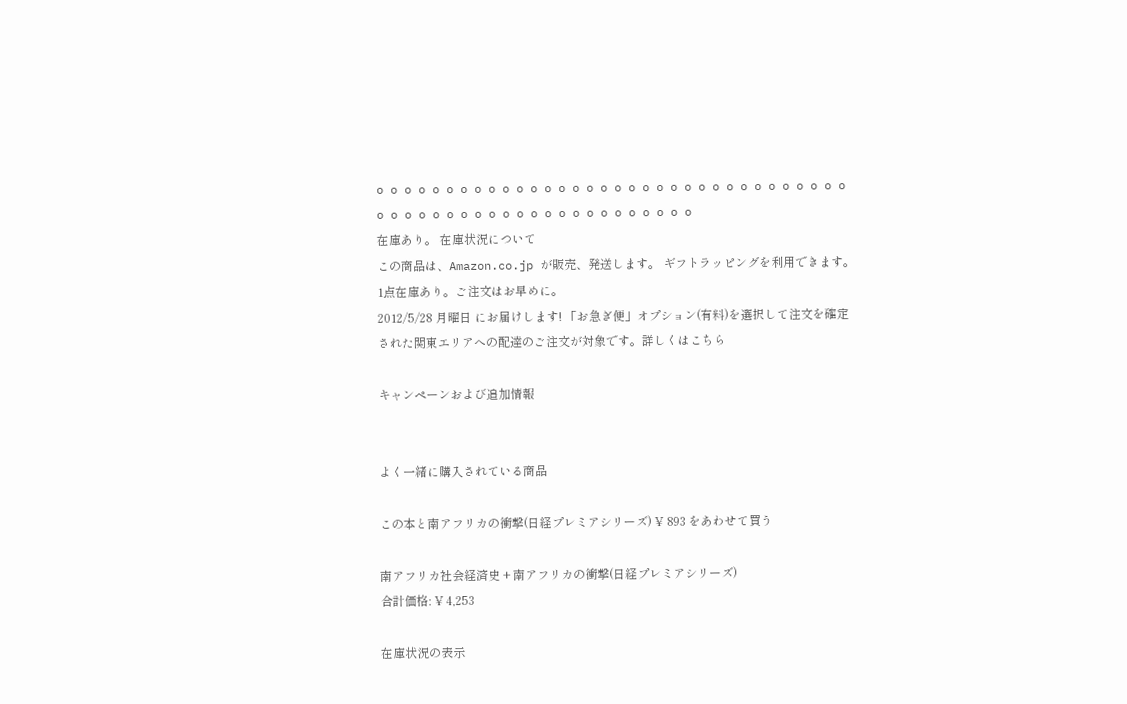o o o o o o o o o o o o o o o o o o o o o o o o o o o o o o o o o o o o o o o o o o o o o o o o o o o o o o o o o
在庫あり。 在庫状況について
この商品は、Amazon.co.jp が販売、発送します。 ギフトラッピングを利用できます。
1点在庫あり。ご注文はお早めに。
2012/5/28 月曜日 にお届けします! 「お急ぎ便」オプション(有料)を選択して注文を確定された関東エリアへの配達のご注文が対象です。詳しくはこちら

キャンペーンおよび追加情報


よく一緒に購入されている商品

この本と南アフリカの衝撃(日経プレミアシリーズ) ¥ 893 をあわせて買う

南アフリカ社会経済史 + 南アフリカの衝撃(日経プレミアシリーズ)
合計価格: ¥ 4,253

在庫状況の表示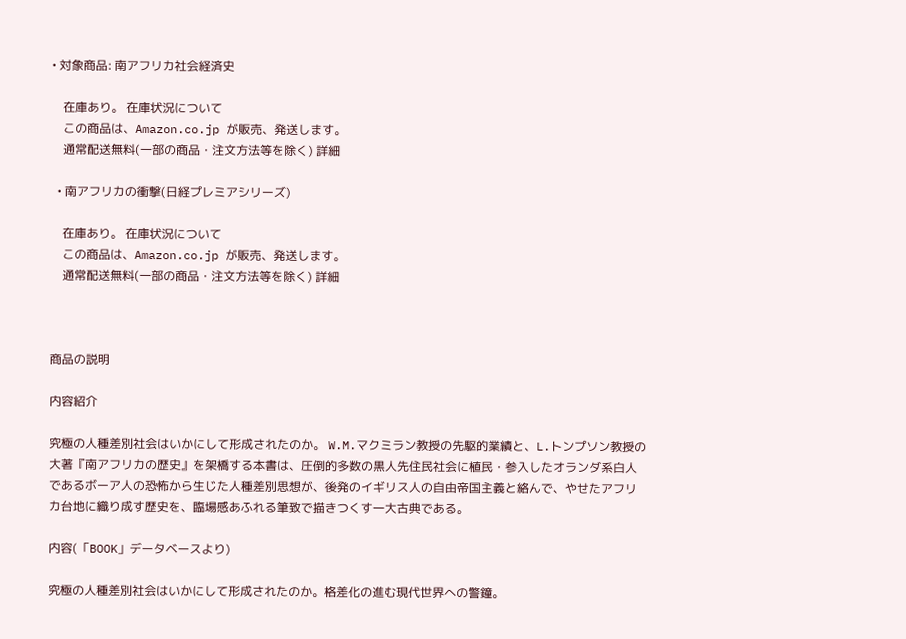• 対象商品: 南アフリカ社会経済史

    在庫あり。 在庫状況について
    この商品は、Amazon.co.jp が販売、発送します。
    通常配送無料(一部の商品・注文方法等を除く) 詳細

  • 南アフリカの衝撃(日経プレミアシリーズ)

    在庫あり。 在庫状況について
    この商品は、Amazon.co.jp が販売、発送します。
    通常配送無料(一部の商品・注文方法等を除く) 詳細



商品の説明

内容紹介

究極の人種差別社会はいかにして形成されたのか。 W.M.マクミラン教授の先駆的業績と、L.トンプソン教授の大著『南アフリカの歴史』を架橋する本書は、圧倒的多数の黒人先住民社会に植民・参入したオランダ系白人であるボーア人の恐怖から生じた人種差別思想が、後発のイギリス人の自由帝国主義と絡んで、やせたアフリカ台地に織り成す歴史を、臨場感あふれる筆致で描きつくす一大古典である。

内容(「BOOK」データベースより)

究極の人種差別社会はいかにして形成されたのか。格差化の進む現代世界への警鐘。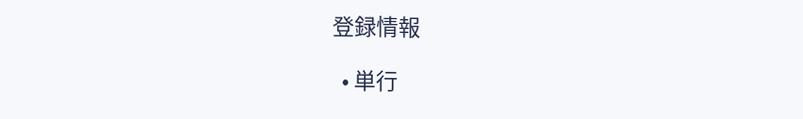登録情報

  • 単行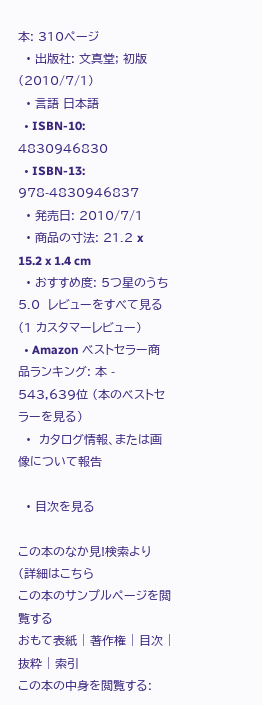本: 310ページ
  • 出版社: 文真堂; 初版 (2010/7/1)
  • 言語 日本語
  • ISBN-10: 4830946830
  • ISBN-13: 978-4830946837
  • 発売日: 2010/7/1
  • 商品の寸法: 21.2 x 15.2 x 1.4 cm
  • おすすめ度: 5つ星のうち 5.0  レビューをすべて見る (1 カスタマーレビュー)
  • Amazon ベストセラー商品ランキング: 本 - 543,639位 (本のベストセラーを見る)
  •  カタログ情報、または画像について報告

  • 目次を見る

この本のなか見!検索より (詳細はこちら
この本のサンプルページを閲覧する
おもて表紙 | 著作権 | 目次 | 抜粋 | 索引
この本の中身を閲覧する: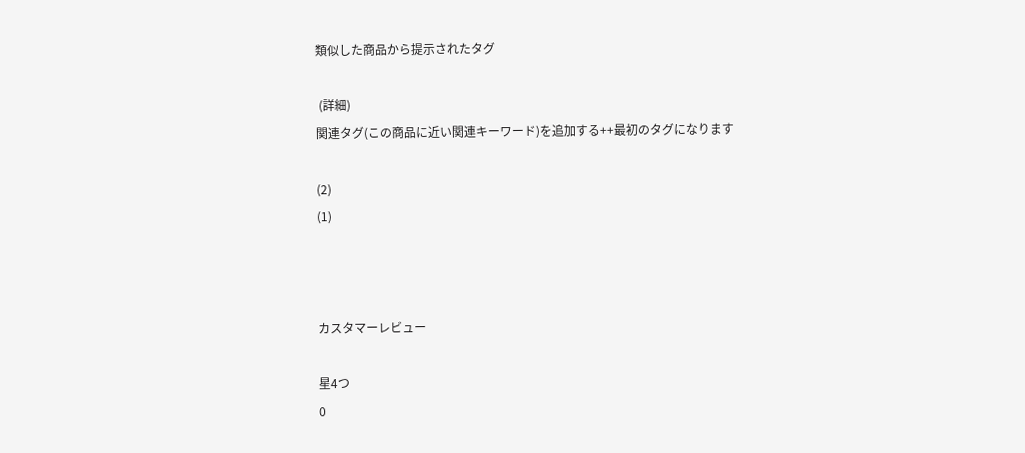類似した商品から提示されたタグ

 (詳細)
関連タグ(この商品に近い関連キーワード)を追加する++最初のタグになります

(2)
(1)



カスタマーレビュー

星4つ
0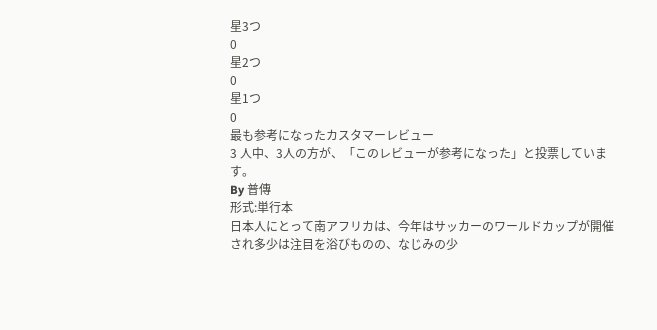星3つ
0
星2つ
0
星1つ
0
最も参考になったカスタマーレビュー
3 人中、3人の方が、「このレビューが参考になった」と投票しています。
By 普傳
形式:単行本
日本人にとって南アフリカは、今年はサッカーのワールドカップが開催され多少は注目を浴びものの、なじみの少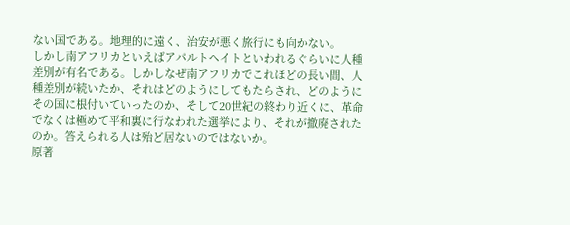ない国である。地理的に遠く、治安が悪く旅行にも向かない。
しかし南アフリカといえばアパルトヘイトといわれるぐらいに人種差別が有名である。しかしなぜ南アフリカでこれほどの長い間、人種差別が続いたか、それはどのようにしてもたらされ、どのようにその国に根付いていったのか、そして20世紀の終わり近くに、革命でなくは極めて平和裏に行なわれた選挙により、それが撤廃されたのか。答えられる人は殆ど居ないのではないか。
原著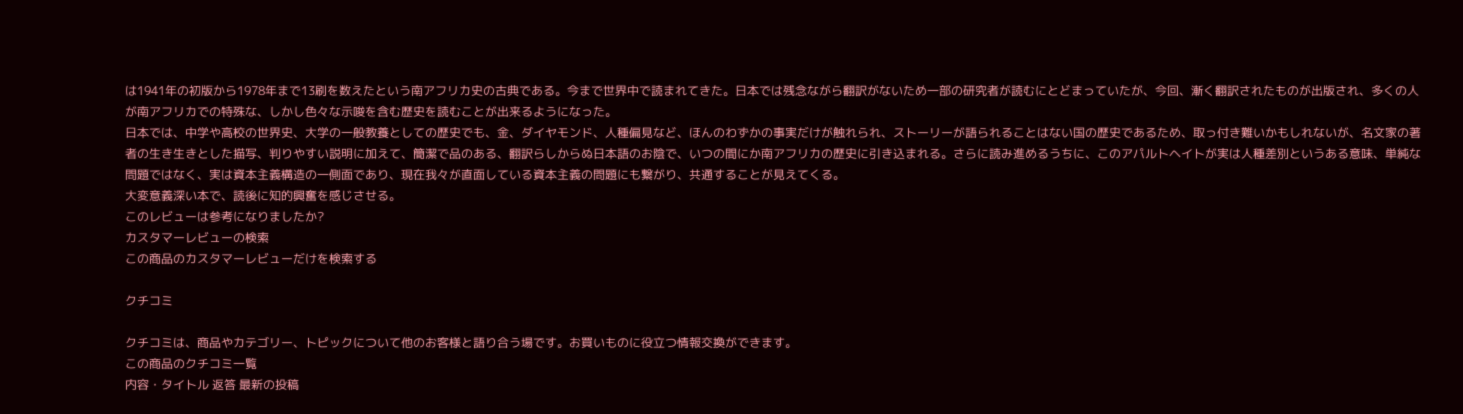は1941年の初版から1978年まで13刷を数えたという南アフリカ史の古典である。今まで世界中で読まれてきた。日本では残念ながら翻訳がないため一部の研究者が読むにとどまっていたが、今回、漸く翻訳されたものが出版され、多くの人が南アフリカでの特殊な、しかし色々な示唆を含む歴史を読むことが出来るようになった。
日本では、中学や高校の世界史、大学の一般教養としての歴史でも、金、ダイヤモンド、人種偏見など、ほんのわずかの事実だけが触れられ、ストーリーが語られることはない国の歴史であるため、取っ付き難いかもしれないが、名文家の著者の生き生きとした描写、判りやすい説明に加えて、簡潔で品のある、翻訳らしからぬ日本語のお陰で、いつの間にか南アフリカの歴史に引き込まれる。さらに読み進めるうちに、このアパルトヘイトが実は人種差別というある意味、単純な問題ではなく、実は資本主義構造の一側面であり、現在我々が直面している資本主義の問題にも繋がり、共通することが見えてくる。
大変意義深い本で、読後に知的興奮を感じさせる。
このレビューは参考になりましたか?
カスタマーレビューの検索
この商品のカスタマーレビューだけを検索する

クチコミ

クチコミは、商品やカテゴリー、トピックについて他のお客様と語り合う場です。お買いものに役立つ情報交換ができます。
この商品のクチコミ一覧
内容・タイトル 返答 最新の投稿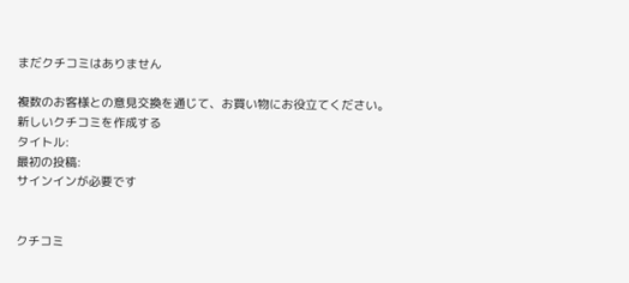まだクチコミはありません

複数のお客様との意見交換を通じて、お買い物にお役立てください。
新しいクチコミを作成する
タイトル:
最初の投稿:
サインインが必要です


クチコミ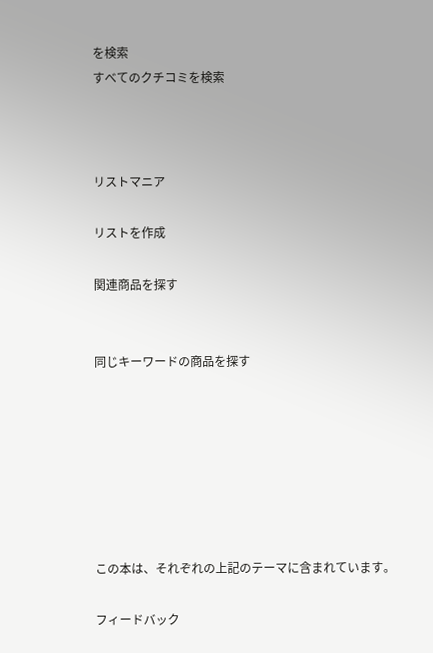を検索
すべてのクチコミを検索



リストマニア

リストを作成

関連商品を探す


同じキーワードの商品を探す







この本は、それぞれの上記のテーマに含まれています。

フィードバック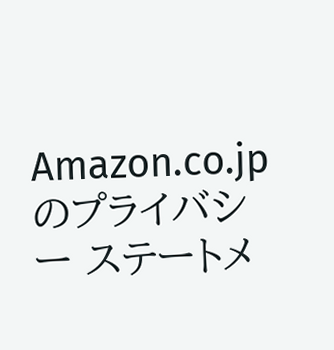Amazon.co.jpのプライバシー ステートメ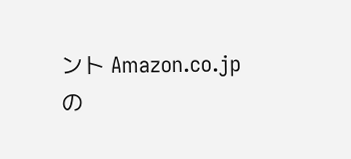ント Amazon.co.jpの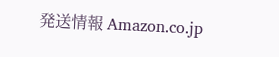発送情報 Amazon.co.jp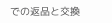での返品と交換